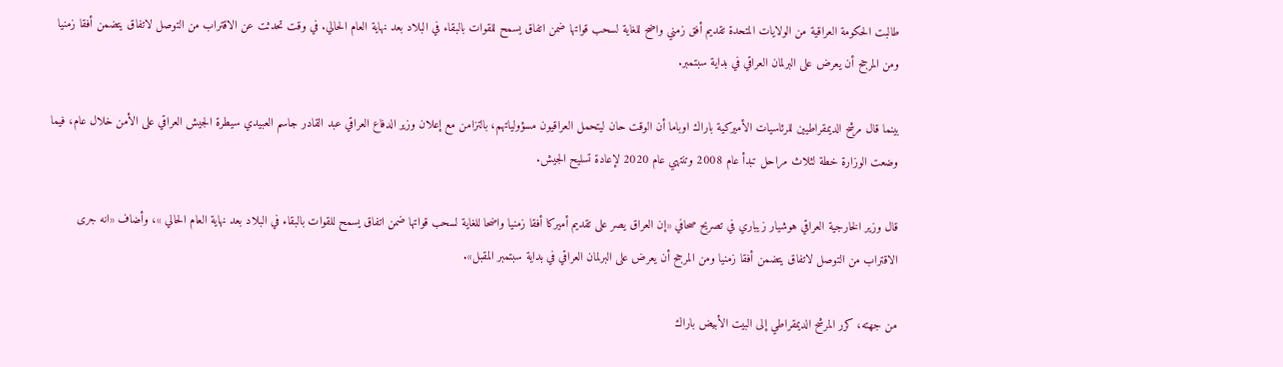طالبت الحكومة العراقية من الولايات المتحدة تقديم أفق زمني واضح للغاية لسحب قواتها ضمن اتفاق يسمح للقوات بالبقاء في البلاد بعد نهاية العام الحالي. في وقت تحدثت عن الاقتراب من التوصل لاتفاق يتضمن أفقا زمنيا ومن المرجح أن يعرض على البرلمان العراقي في بداية سبتمبر.

بينما قال مرشح الديمقراطيين للرئاسيات الأميركية باراك اوباما أن الوقت حان ليتحمل العراقيون مسؤولياتهم، بالتزامن مع إعلان وزير الدفاع العراقي عبد القادر جاسم العبيدي سيطرة الجيش العراقي على الأمن خلال عام، فيما وضعت الوزارة خطة لثلاث مراحل تبدأ عام 2008 وتنتهي عام 2020 لإعادة تسليح الجيش.

قال وزير الخارجية العراقي هوشيار زيباري في تصريح صحافي «إن العراق يصر على تقديم أميركا أفقا زمنيا واضحا للغاية لسحب قواتها ضمن اتفاق يسمح للقوات بالبقاء في البلاد بعد نهاية العام الحالي »، وأضاف «انه جرى الاقتراب من التوصل لاتفاق يتضمن أفقا زمنيا ومن المرجح أن يعرض على البرلمان العراقي في بداية سبتمبر المقبل».

من جهته، كرر المرشح الديمقراطي إلى البيت الأبيض باراك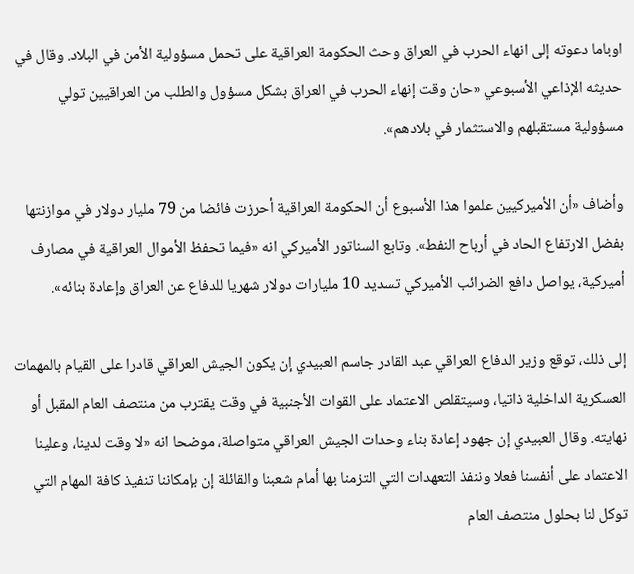اوباما دعوته إلى انهاء الحرب في العراق وحث الحكومة العراقية على تحمل مسؤولية الأمن في البلاد. وقال في حديثه الإذاعي الأسبوعي «حان وقت إنهاء الحرب في العراق بشكل مسؤول والطلب من العراقيين تولي مسؤولية مستقبلهم والاستثمار في بلادهم».

وأضاف «أن الأميركيين علموا هذا الأسبوع أن الحكومة العراقية أحرزت فائضا من 79 مليار دولار في موازنتها بفضل الارتفاع الحاد في أرباح النفط». وتابع السناتور الأميركي انه «فيما تحفظ الأموال العراقية في مصارف أميركية، يواصل دافع الضرائب الأميركي تسديد 10 مليارات دولار شهريا للدفاع عن العراق وإعادة بنائه».

إلى ذلك، توقع وزير الدفاع العراقي عبد القادر جاسم العبيدي إن يكون الجيش العراقي قادرا على القيام بالمهمات العسكرية الداخلية ذاتيا، وسيتقلص الاعتماد على القوات الأجنبية في وقت يقترب من منتصف العام المقبل أو نهايته. وقال العبيدي إن جهود إعادة بناء وحدات الجيش العراقي متواصلة، موضحا انه «لا وقت لدينا، وعلينا الاعتماد على أنفسنا فعلا وننفذ التعهدات التي التزمنا بها أمام شعبنا والقائلة إن بإمكاننا تنفيذ كافة المهام التي توكل لنا بحلول منتصف العام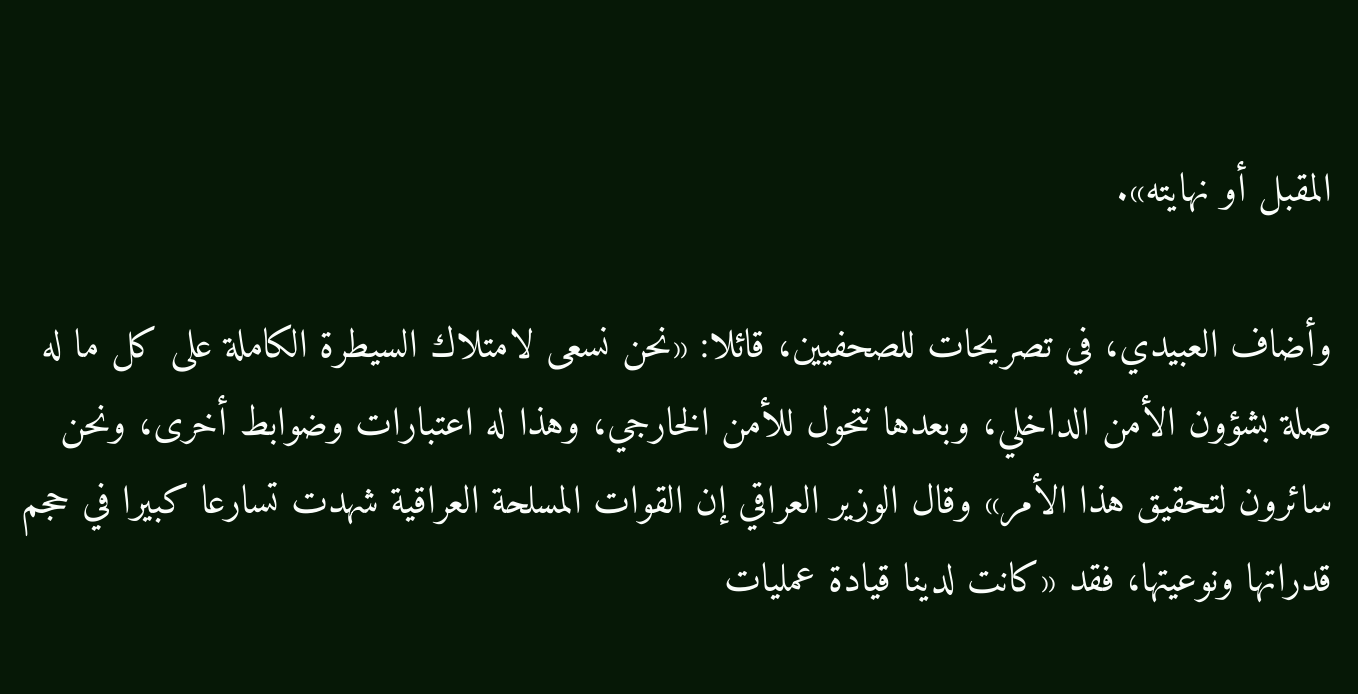المقبل أو نهايته».

وأضاف العبيدي، في تصريحات للصحفيين، قائلا: «نحن نسعى لامتلاك السيطرة الكاملة على كل ما له صلة بشؤون الأمن الداخلي، وبعدها نتحول للأمن الخارجي، وهذا له اعتبارات وضوابط أخرى، ونحن سائرون لتحقيق هذا الأمر» وقال الوزير العراقي إن القوات المسلحة العراقية شهدت تسارعا كبيرا في حجم قدراتها ونوعيتها، فقد «كانت لدينا قيادة عمليات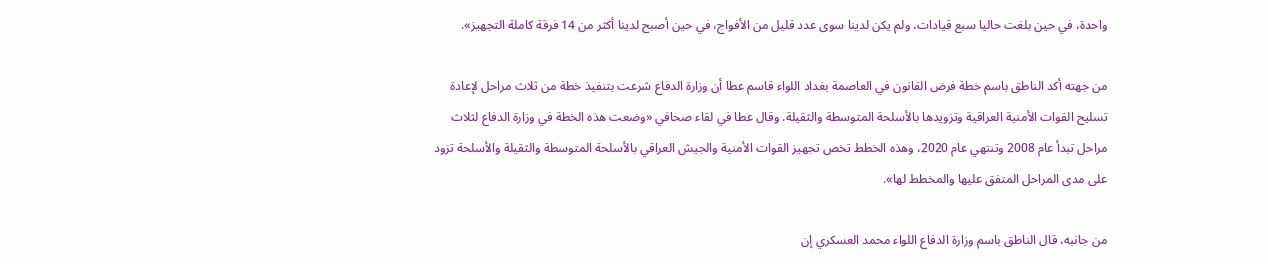واحدة، في حين بلغت حاليا سبع قيادات، ولم يكن لدينا سوى عدد قليل من الأفواج، في حين أصبح لدينا أكثر من 14 فرقة كاملة التجهيز».

من جهته أكد الناطق باسم خطة فرض القانون في العاصمة بغداد اللواء قاسم عطا أن وزارة الدفاع شرعت بتنفيذ خطة من ثلاث مراحل لإعادة تسليح القوات الأمنية العراقية وتزويدها بالأسلحة المتوسطة والثقيلة. وقال عطا في لقاء صحافي «وضعت هذه الخطة في وزارة الدفاع لثلاث مراحل تبدأ عام 2008 وتنتهي عام 2020، وهذه الخطط تخص تجهيز القوات الأمنية والجيش العراقي بالأسلحة المتوسطة والثقيلة والأسلحة تزود على مدى المراحل المتفق عليها والمخطط لها».

من جانبه، قال الناطق باسم وزارة الدفاع اللواء محمد العسكري إن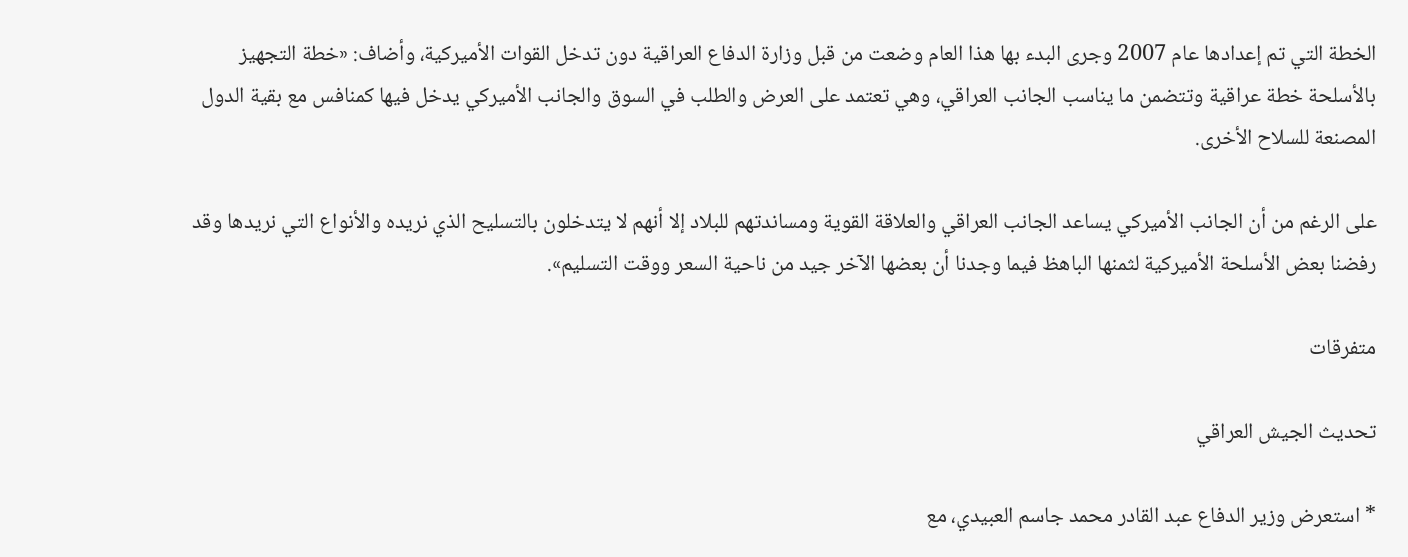الخطة التي تم إعدادها عام 2007 وجرى البدء بها هذا العام وضعت من قبل وزارة الدفاع العراقية دون تدخل القوات الأميركية، وأضاف: «خطة التجهيز بالأسلحة خطة عراقية وتتضمن ما يناسب الجانب العراقي، وهي تعتمد على العرض والطلب في السوق والجانب الأميركي يدخل فيها كمنافس مع بقية الدول المصنعة للسلاح الأخرى.

على الرغم من أن الجانب الأميركي يساعد الجانب العراقي والعلاقة القوية ومساندتهم للبلاد إلا أنهم لا يتدخلون بالتسليح الذي نريده والأنواع التي نريدها وقد رفضنا بعض الأسلحة الأميركية لثمنها الباهظ فيما وجدنا أن بعضها الآخر جيد من ناحية السعر ووقت التسليم».

متفرقات

تحديث الجيش العراقي

* استعرض وزير الدفاع عبد القادر محمد جاسم العبيدي، مع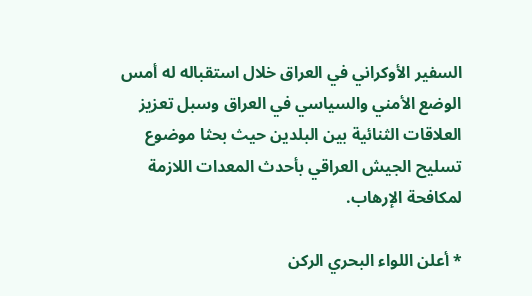السفير الأوكراني في العراق خلال استقباله له أمس الوضع الأمني والسياسي في العراق وسبل تعزيز العلاقات الثنائية بين البلدين حيث بحثا موضوع تسليح الجيش العراقي بأحدث المعدات اللازمة لمكافحة الإرهاب.

* أعلن اللواء البحري الركن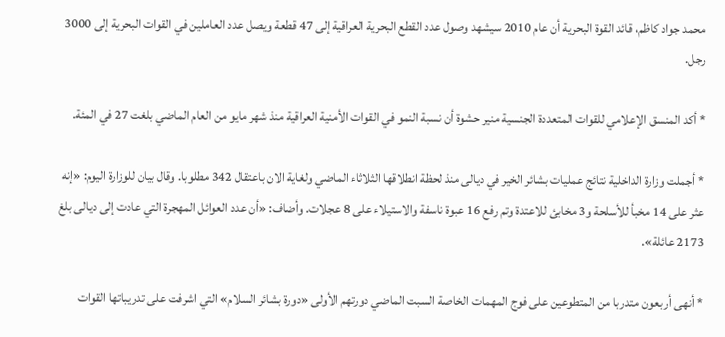محمد جواد كاظم، قائد القوة البحرية أن عام 2010 سيشهد وصول عدد القطع البحرية العراقية إلى 47 قطعة ويصل عدد العاملين في القوات البحرية إلى 3000 رجل.

* أكد المنسق الإعلامي للقوات المتعددة الجنسية منير حشوة أن نسبة النمو في القوات الأمنية العراقية منذ شهر مايو من العام الماضي بلغت 27 في المئة.

* أجملت وزارة الداخلية نتائج عمليات بشائر الخير في ديالى منذ لحظة انطلاقها الثلاثاء الماضي ولغاية الان باعتقال 342 مطلوبا. وقال بيان للوزارة اليوم: «إنه عثر على 14 مخبأ للأسلحة و3 مخابئ للاعتدة وتم رفع 16 عبوة ناسفة والاستيلاء على 8 عجلات. وأضاف: «أن عدد العوائل المهجرة التي عادت إلى ديالى بلغ 2173 عائلة».

* أنهى أربعون متدربا من المتطوعين على فوج المهمات الخاصة السبت الماضي دورتهم الأولى «دورة بشائر السلام» التي اشرفت على تدريباتها القوات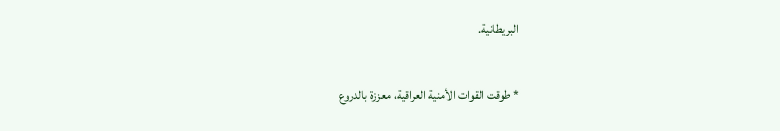البريطانية.

* طوقت القوات الأمنية العراقية، معززة بالدروع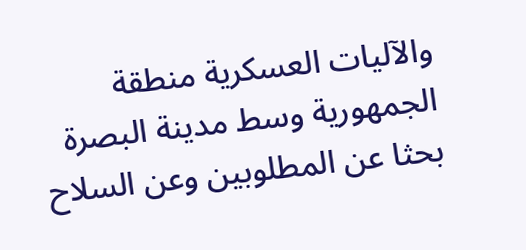والآليات العسكرية منطقة الجمهورية وسط مدينة البصرة بحثا عن المطلوبين وعن السلاح